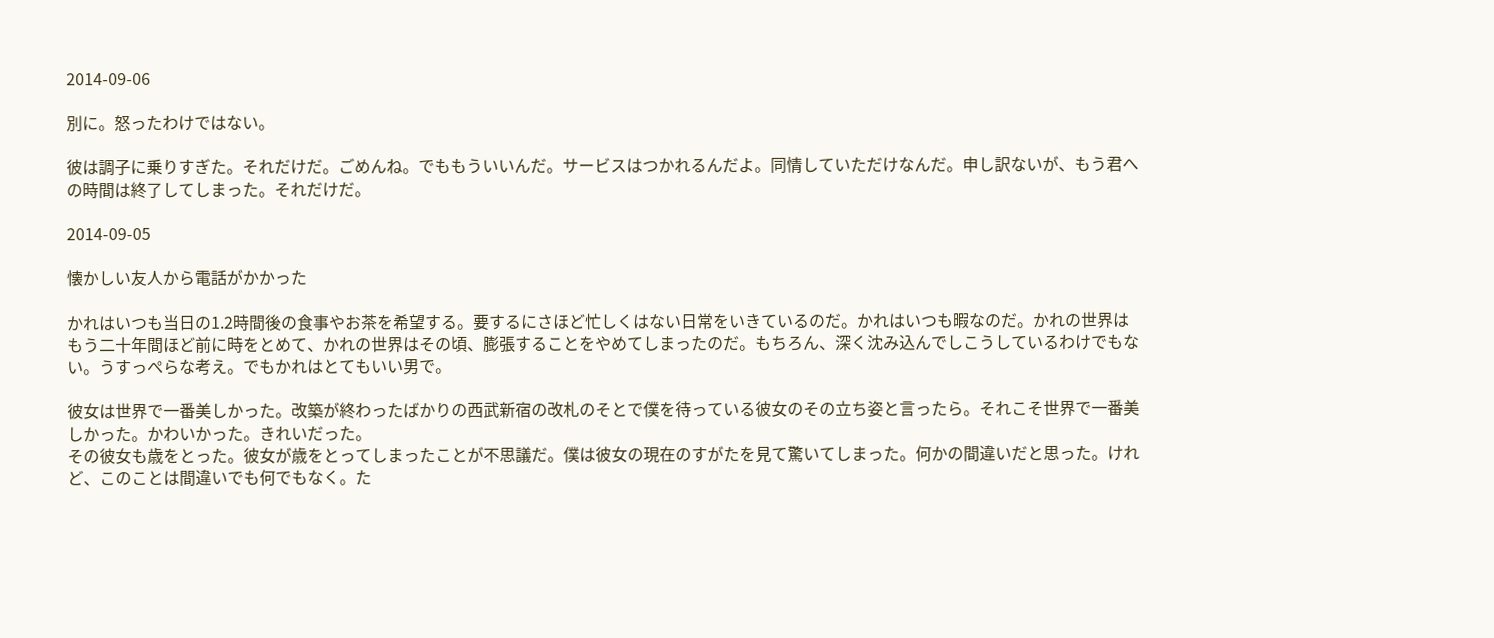2014-09-06

別に。怒ったわけではない。

彼は調子に乗りすぎた。それだけだ。ごめんね。でももういいんだ。サービスはつかれるんだよ。同情していただけなんだ。申し訳ないが、もう君への時間は終了してしまった。それだけだ。

2014-09-05

懐かしい友人から電話がかかった

かれはいつも当日の1.2時間後の食事やお茶を希望する。要するにさほど忙しくはない日常をいきているのだ。かれはいつも暇なのだ。かれの世界はもう二十年間ほど前に時をとめて、かれの世界はその頃、膨張することをやめてしまったのだ。もちろん、深く沈み込んでしこうしているわけでもない。うすっぺらな考え。でもかれはとてもいい男で。

彼女は世界で一番美しかった。改築が終わったばかりの西武新宿の改札のそとで僕を待っている彼女のその立ち姿と言ったら。それこそ世界で一番美しかった。かわいかった。きれいだった。
その彼女も歳をとった。彼女が歳をとってしまったことが不思議だ。僕は彼女の現在のすがたを見て驚いてしまった。何かの間違いだと思った。けれど、このことは間違いでも何でもなく。た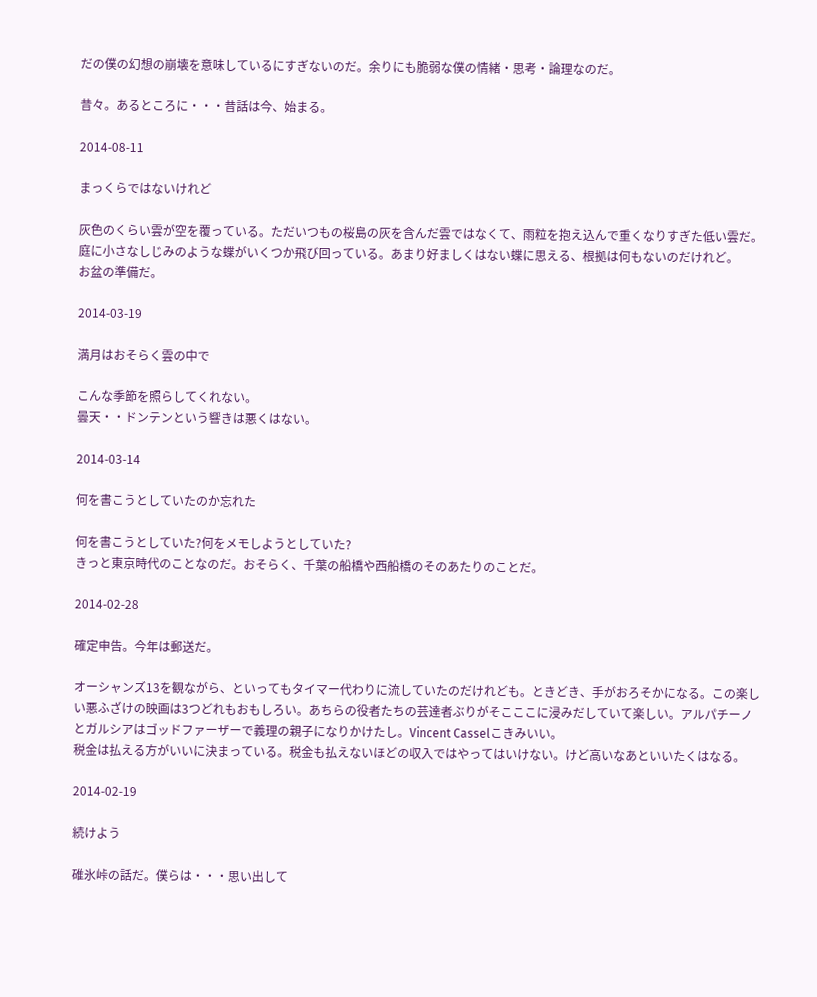だの僕の幻想の崩壊を意味しているにすぎないのだ。余りにも脆弱な僕の情緒・思考・論理なのだ。

昔々。あるところに・・・昔話は今、始まる。

2014-08-11

まっくらではないけれど

灰色のくらい雲が空を覆っている。ただいつもの桜島の灰を含んだ雲ではなくて、雨粒を抱え込んで重くなりすぎた低い雲だ。
庭に小さなしじみのような蝶がいくつか飛び回っている。あまり好ましくはない蝶に思える、根拠は何もないのだけれど。
お盆の準備だ。

2014-03-19

満月はおそらく雲の中で

こんな季節を照らしてくれない。
曇天・・ドンテンという響きは悪くはない。

2014-03-14

何を書こうとしていたのか忘れた

何を書こうとしていた?何をメモしようとしていた?
きっと東京時代のことなのだ。おそらく、千葉の船橋や西船橋のそのあたりのことだ。

2014-02-28

確定申告。今年は郵送だ。

オーシャンズ13を観ながら、といってもタイマー代わりに流していたのだけれども。ときどき、手がおろそかになる。この楽しい悪ふざけの映画は3つどれもおもしろい。あちらの役者たちの芸達者ぶりがそこここに浸みだしていて楽しい。アルパチーノとガルシアはゴッドファーザーで義理の親子になりかけたし。Vincent Casselこきみいい。
税金は払える方がいいに決まっている。税金も払えないほどの収入ではやってはいけない。けど高いなあといいたくはなる。

2014-02-19

続けよう

碓氷峠の話だ。僕らは・・・思い出して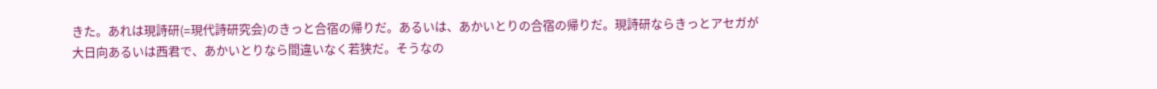きた。あれは現詩研(=現代詩研究会)のきっと合宿の帰りだ。あるいは、あかいとりの合宿の帰りだ。現詩研ならきっとアセガが大日向あるいは西君で、あかいとりなら間違いなく若狭だ。そうなの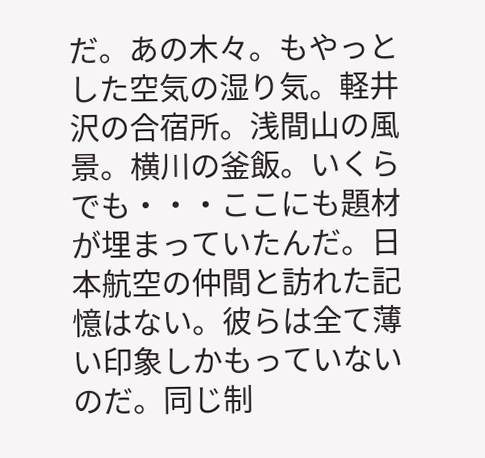だ。あの木々。もやっとした空気の湿り気。軽井沢の合宿所。浅間山の風景。横川の釜飯。いくらでも・・・ここにも題材が埋まっていたんだ。日本航空の仲間と訪れた記憶はない。彼らは全て薄い印象しかもっていないのだ。同じ制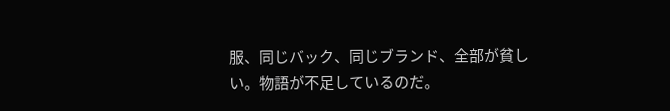服、同じバック、同じブランド、全部が貧しい。物語が不足しているのだ。